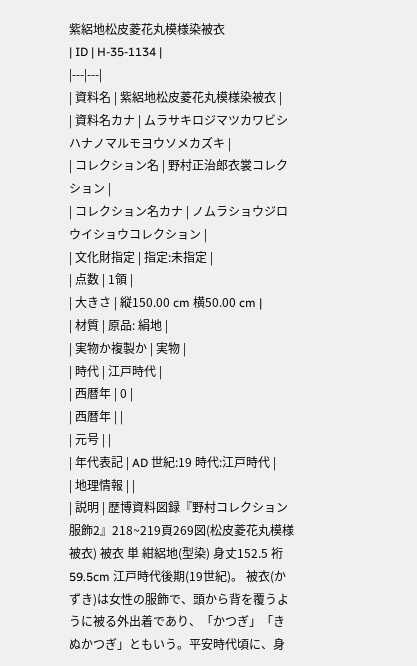紫絽地松皮菱花丸模様染被衣
| ID | H-35-1134 |
|---|---|
| 資料名 | 紫絽地松皮菱花丸模様染被衣 |
| 資料名カナ | ムラサキロジマツカワビシハナノマルモヨウソメカズキ |
| コレクション名 | 野村正治郎衣裳コレクション |
| コレクション名カナ | ノムラショウジロウイショウコレクション |
| 文化財指定 | 指定:未指定 |
| 点数 | 1領 |
| 大きさ | 縦150.00 cm 横50.00 cm |
| 材質 | 原品: 絹地 |
| 実物か複製か | 実物 |
| 時代 | 江戸時代 |
| 西暦年 | 0 |
| 西暦年 | |
| 元号 | |
| 年代表記 | AD 世紀:19 時代:江戸時代 |
| 地理情報 | |
| 説明 | 歴博資料図録『野村コレクション服飾2』218~219頁269図(松皮菱花丸模様被衣) 被衣 単 紺絽地(型染) 身丈152.5 裄59.5cm 江戸時代後期(19世紀)。 被衣(かずき)は女性の服飾で、頭から背を覆うように被る外出着であり、「かつぎ」「きぬかつぎ」ともいう。平安時代頃に、身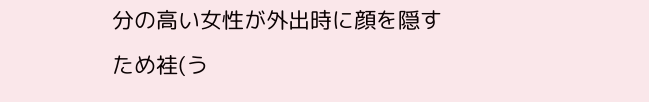分の高い女性が外出時に顔を隠すため袿(う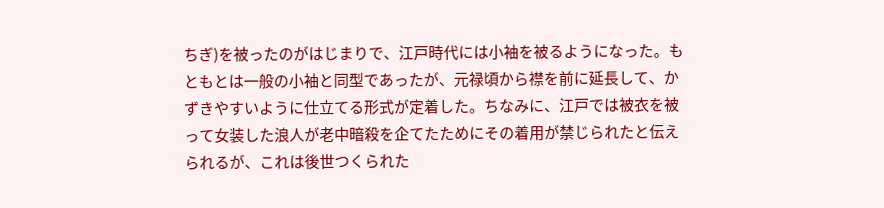ちぎ)を被ったのがはじまりで、江戸時代には小袖を被るようになった。もともとは一般の小袖と同型であったが、元禄頃から襟を前に延長して、かずきやすいように仕立てる形式が定着した。ちなみに、江戸では被衣を被って女装した浪人が老中暗殺を企てたためにその着用が禁じられたと伝えられるが、これは後世つくられた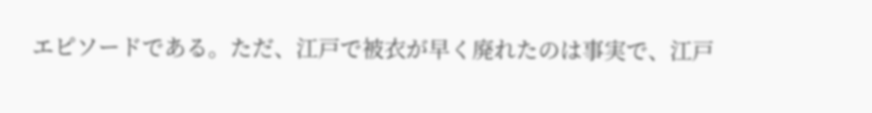エピソードである。ただ、江戸で被衣が早く廃れたのは事実で、江戸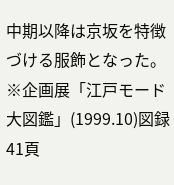中期以降は京坂を特徴づける服飾となった。 ※企画展「江戸モード大図鑑」(1999.10)図録41頁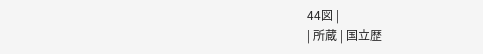44図 |
| 所蔵 | 国立歴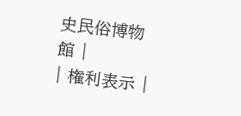史民俗博物館 |
| 権利表示 |